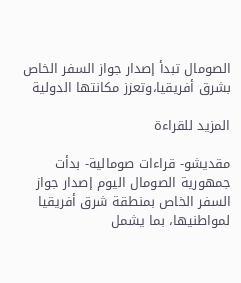الصومال تبدأ إصدار جواز السفر الخاص بشرق أفريقيا،وتعزز مكانتها الدولية

المزيد للقراءة

مقديشو- قراءات صومالية- بدأت جمهورية الصومال اليوم إصدار جواز السفر الخاص بمنطقة شرق أفريقيا لمواطنيها، بما يشمل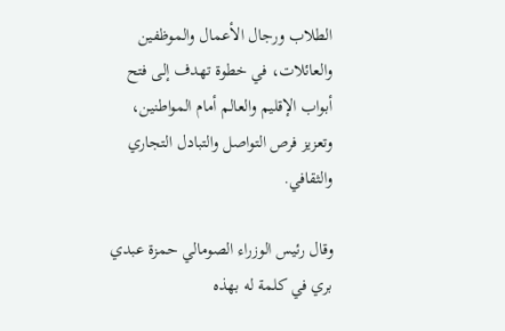الطلاب ورجال الأعمال والموظفين والعائلات، في خطوة تهدف إلى فتح أبواب الإقليم والعالم أمام المواطنين، وتعزيز فرص التواصل والتبادل التجاري والثقافي.

وقال رئيس الوزراء الصومالي حمزة عبدي بري في كلمة له بهذه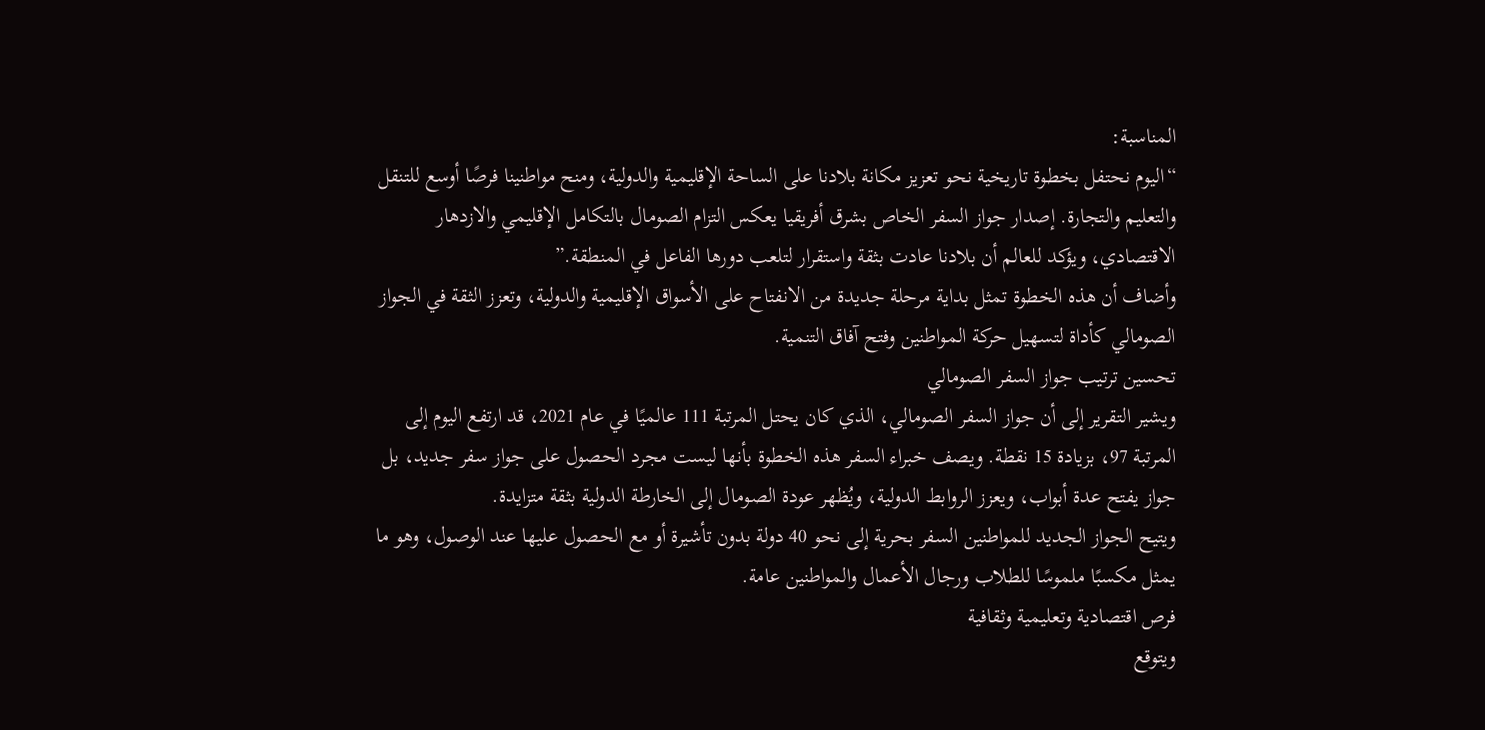المناسبة:
“اليوم نحتفل بخطوة تاريخية نحو تعزيز مكانة بلادنا على الساحة الإقليمية والدولية، ومنح مواطنينا فرصًا أوسع للتنقل والتعليم والتجارة. إصدار جواز السفر الخاص بشرق أفريقيا يعكس التزام الصومال بالتكامل الإقليمي والازدهار الاقتصادي، ويؤكد للعالم أن بلادنا عادت بثقة واستقرار لتلعب دورها الفاعل في المنطقة.”
وأضاف أن هذه الخطوة تمثل بداية مرحلة جديدة من الانفتاح على الأسواق الإقليمية والدولية، وتعزز الثقة في الجواز الصومالي كأداة لتسهيل حركة المواطنين وفتح آفاق التنمية.
تحسين ترتيب جواز السفر الصومالي
ويشير التقرير إلى أن جواز السفر الصومالي، الذي كان يحتل المرتبة 111 عالميًا في عام 2021، قد ارتفع اليوم إلى المرتبة 97، بزيادة 15 نقطة. ويصف خبراء السفر هذه الخطوة بأنها ليست مجرد الحصول على جواز سفر جديد، بل جواز يفتح عدة أبواب، ويعزز الروابط الدولية، ويُظهر عودة الصومال إلى الخارطة الدولية بثقة متزايدة.
ويتيح الجواز الجديد للمواطنين السفر بحرية إلى نحو 40 دولة بدون تأشيرة أو مع الحصول عليها عند الوصول، وهو ما يمثل مكسبًا ملموسًا للطلاب ورجال الأعمال والمواطنين عامة.
فرص اقتصادية وتعليمية وثقافية
ويتوقع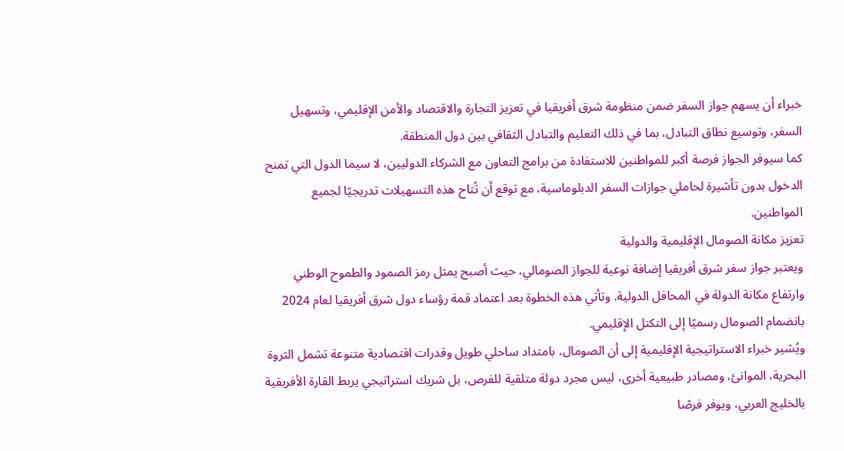خبراء أن يسهم جواز السفر ضمن منظومة شرق أفريقيا في تعزيز التجارة والاقتصاد والأمن الإقليمي، وتسهيل السفر، وتوسيع نطاق التبادل، بما في ذلك التعليم والتبادل الثقافي بين دول المنطقة.
كما سيوفر الجواز فرصة أكبر للمواطنين للاستفادة من برامج التعاون مع الشركاء الدوليين، لا سيما الدول التي تمنح الدخول بدون تأشيرة لحاملي جوازات السفر الدبلوماسية، مع توقع أن تُتاح هذه التسهيلات تدريجيًا لجميع المواطنين.
تعزيز مكانة الصومال الإقليمية والدولية
ويعتبر جواز سفر شرق أفريقيا إضافة نوعية للجواز الصومالي، حيث أصبح يمثل رمز الصمود والطموح الوطني وارتفاع مكانة الدولة في المحافل الدولية. وتأتي هذه الخطوة بعد اعتماد قمة رؤساء دول شرق أفريقيا لعام 2024 بانضمام الصومال رسميًا إلى التكتل الإقليمي.
ويُشير خبراء الاستراتيجية الإقليمية إلى أن الصومال، بامتداد ساحلي طويل وقدرات اقتصادية متنوعة تشمل الثروة البحرية، الموانئ، ومصادر طبيعية أخرى، ليس مجرد دولة متلقية للفرص، بل شريك استراتيجي يربط القارة الأفريقية بالخليج العربي، ويوفر فرصًا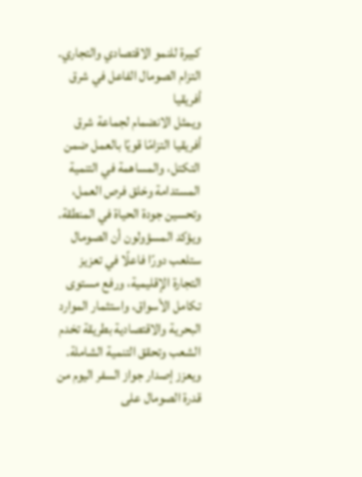كبيرة للنمو الاقتصادي والتجاري.
التزام الصومال الفاعل في شرق أفريقيا
ويمثل الانضمام لجماعة شرق أفريقيا التزامًا قويًا بالعمل ضمن التكتل، والمساهمة في التنمية المستدامة وخلق فرص العمل، وتحسين جودة الحياة في المنطقة. ويؤكد المسؤولون أن الصومال ستلعب دورًا فاعلًا في تعزيز التجارة الإقليمية، ورفع مستوى تكامل الأسواق، واستثمار الموارد البحرية والاقتصادية بطريقة تخدم الشعب وتحقق التنمية الشاملة.
ويعزز إصدار جواز السفر اليوم من قدرة الصومال على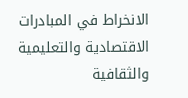الانخراط في المبادرات الاقتصادية والتعليمية والثقافية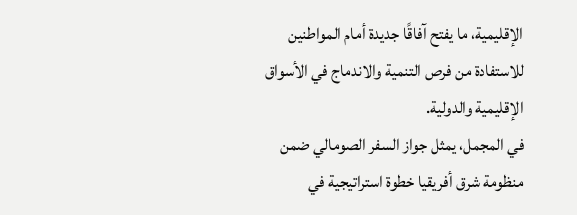الإقليمية، ما يفتح آفاقًا جديدة أمام المواطنين للاستفادة من فرص التنمية والاندماج في الأسواق الإقليمية والدولية.
في المجمل، يمثل جواز السفر الصومالي ضمن منظومة شرق أفريقيا خطوة استراتيجية في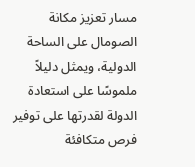مسار تعزيز مكانة الصومال على الساحة الدولية، ويمثل دليلاً ملموسًا على استعادة الدولة لقدرتها على توفير فرص متكافئة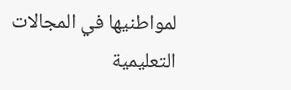لمواطنيها في المجالات التعليمية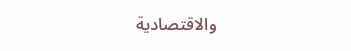والاقتصادية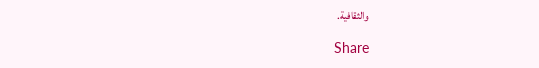والثقافية.

Share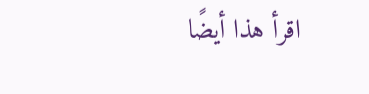اقرأ هذا أيضًا